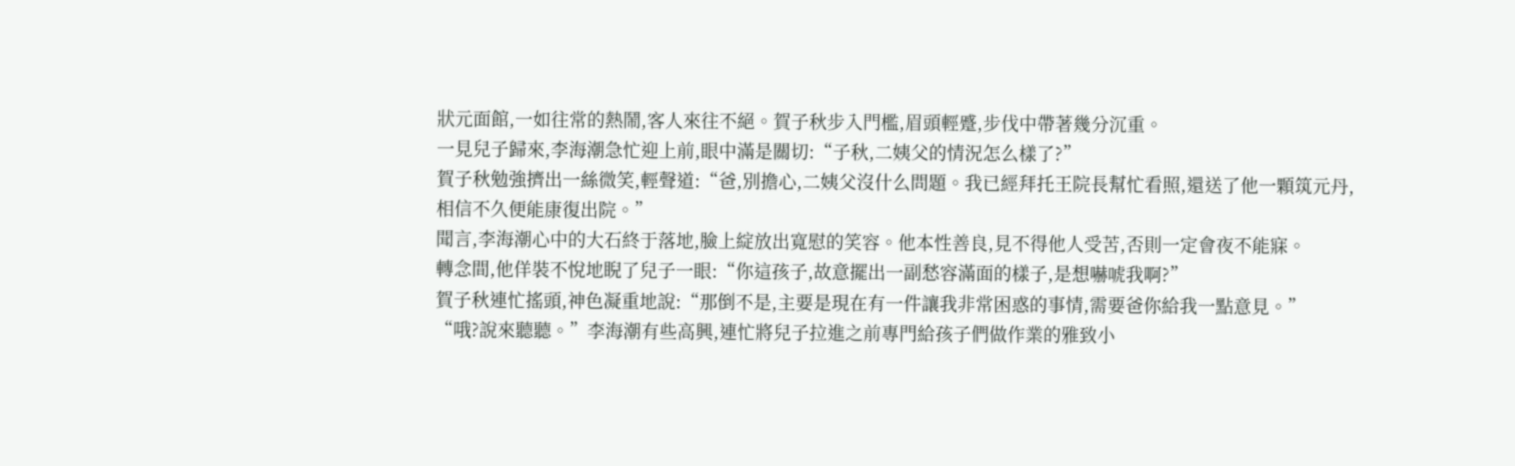狀元面館,一如往常的熱鬧,客人來往不絕。賀子秋步入門檻,眉頭輕蹙,步伐中帶著幾分沉重。
一見兒子歸來,李海潮急忙迎上前,眼中滿是關切:“子秋,二姨父的情況怎么樣了?”
賀子秋勉強擠出一絲微笑,輕聲道:“爸,別擔心,二姨父沒什么問題。我已經拜托王院長幫忙看照,還送了他一顆筑元丹,相信不久便能康復出院。”
聞言,李海潮心中的大石終于落地,臉上綻放出寬慰的笑容。他本性善良,見不得他人受苦,否則一定會夜不能寐。
轉念間,他佯裝不悅地睨了兒子一眼:“你這孩子,故意擺出一副愁容滿面的樣子,是想嚇唬我啊?”
賀子秋連忙搖頭,神色凝重地說:“那倒不是,主要是現在有一件讓我非常困惑的事情,需要爸你給我一點意見。”
“哦?說來聽聽。”李海潮有些高興,連忙將兒子拉進之前專門給孩子們做作業的雅致小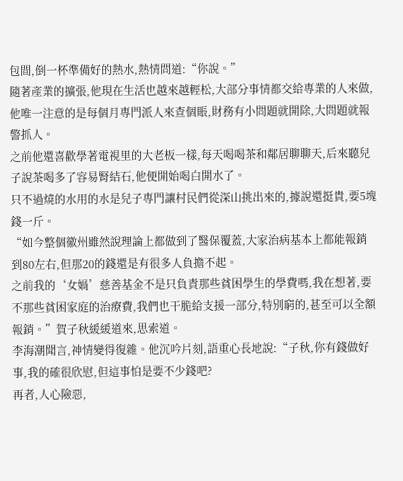包間,倒一杯準備好的熱水,熱情問道:“你說。”
隨著產業的擴張,他現在生活也越來越輕松,大部分事情都交給專業的人來做,他唯一注意的是每個月專門派人來查個賬,財務有小問題就開除,大問題就報警抓人。
之前他還喜歡學著電視里的大老板一樣,每天喝喝茶和鄰居聊聊天,后來聽兒子說茶喝多了容易腎結石,他便開始喝白開水了。
只不過燒的水用的水是兒子專門讓村民們從深山挑出來的,據說還挺貴,要5塊錢一斤。
“如今整個徽州雖然說理論上都做到了醫保覆蓋,大家治病基本上都能報銷到80左右,但那20的錢還是有很多人負擔不起。
之前我的‘女媧’慈善基金不是只負責那些貧困學生的學費嗎,我在想著,要不那些貧困家庭的治療費,我們也干脆給支援一部分,特別窮的,甚至可以全額報銷。”賀子秋緩緩道來,思索道。
李海潮聞言,神情變得復雜。他沉吟片刻,語重心長地說:“子秋,你有錢做好事,我的確很欣慰,但這事怕是要不少錢吧?
再者,人心險惡,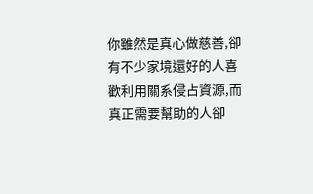你雖然是真心做慈善,卻有不少家境還好的人喜歡利用關系侵占資源,而真正需要幫助的人卻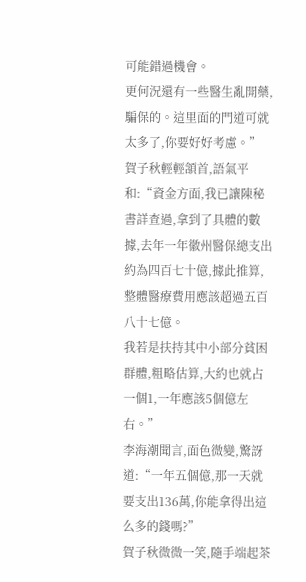可能錯過機會。
更何況還有一些醫生亂開藥,騙保的。這里面的門道可就太多了,你要好好考慮。”
賀子秋輕輕頷首,語氣平和:“資金方面,我已讓陳秘書詳查過,拿到了具體的數據,去年一年徽州醫保總支出約為四百七十億,據此推算,整體醫療費用應該超過五百八十七億。
我若是扶持其中小部分貧困群體,粗略估算,大約也就占一個1,一年應該5個億左右。”
李海潮聞言,面色微變,驚訝道:“一年五個億,那一天就要支出136萬,你能拿得出這么多的錢嗎?”
賀子秋微微一笑,隨手端起茶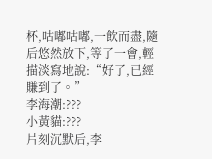杯,咕嘟咕嘟,一飲而盡,隨后悠然放下,等了一會,輕描淡寫地說:“好了,已經賺到了。”
李海潮:???
小黃貓:???
片刻沉默后,李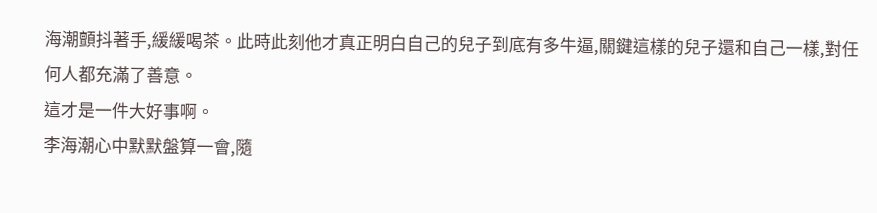海潮顫抖著手,緩緩喝茶。此時此刻他才真正明白自己的兒子到底有多牛逼,關鍵這樣的兒子還和自己一樣,對任何人都充滿了善意。
這才是一件大好事啊。
李海潮心中默默盤算一會,隨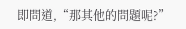即問道,“那其他的問題呢?”